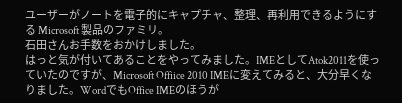ユーザーがノートを電子的にキャプチャ、整理、再利用できるようにする Microsoft 製品のファミリ。
石田さんお手数をおかけしました。
はっと気が付いてあることをやってみました。IMEとしてAtok2011を使っていたのですが、Microsoft Offiice 2010 IMEに変えてみると、大分早くなりました。WordでもOffice IMEのほうが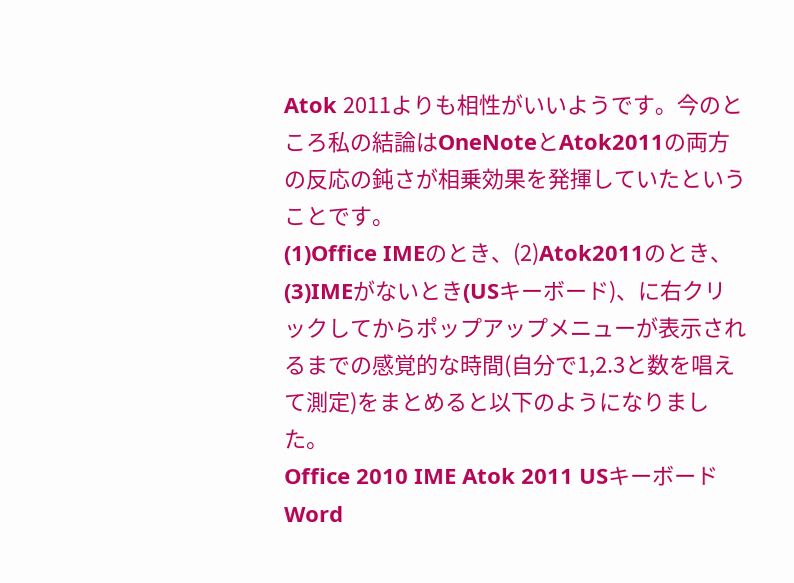Atok 2011よりも相性がいいようです。今のところ私の結論はOneNoteとAtok2011の両方の反応の鈍さが相乗効果を発揮していたということです。
(1)Office IMEのとき、(2)Atok2011のとき、(3)IMEがないとき(USキーボード)、に右クリックしてからポップアップメニューが表示されるまでの感覚的な時間(自分で1,2.3と数を唱えて測定)をまとめると以下のようになりました。
Office 2010 IME Atok 2011 USキーボード
Word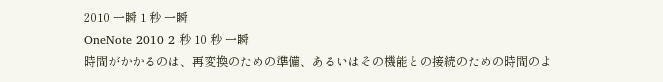2010 一瞬 1 秒 一瞬
OneNote 2010 2 秒 10 秒 一瞬
時間がかかるのは、再変換のための準備、あるいはその機能との接続のための時間のよ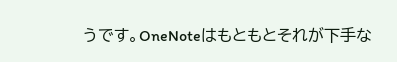うです。OneNoteはもともとそれが下手な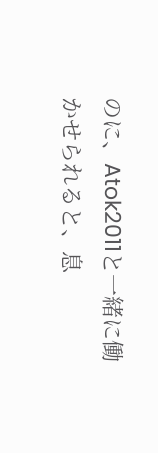のに、Atok2011と一緒に働かせられると、息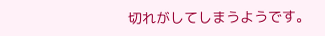切れがしてしまうようです。